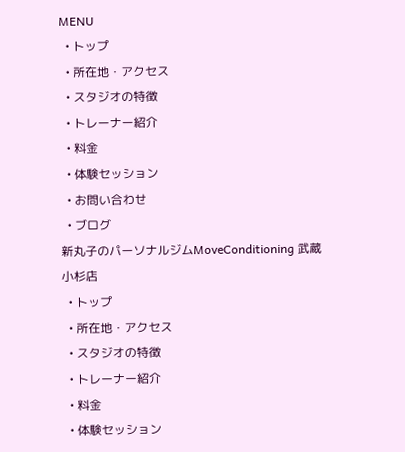MENU
  • トップ
  • 所在地・アクセス
  • スタジオの特徴
  • トレーナー紹介
  • 料⾦
  • 体験セッション
  • お問い合わせ
  • ブログ
新丸子のパーソナルジムMoveConditioning 武蔵小杉店
  • トップ
  • 所在地・アクセス
  • スタジオの特徴
  • トレーナー紹介
  • 料⾦
  • 体験セッション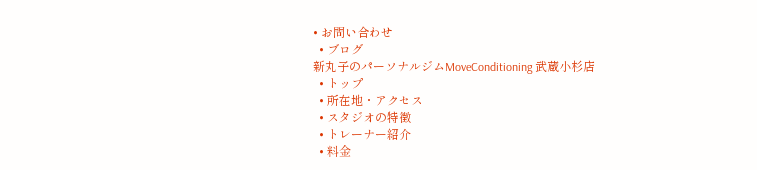• お問い合わせ
  • ブログ
新丸子のパーソナルジムMoveConditioning 武蔵小杉店
  • トップ
  • 所在地・アクセス
  • スタジオの特徴
  • トレーナー紹介
  • 料⾦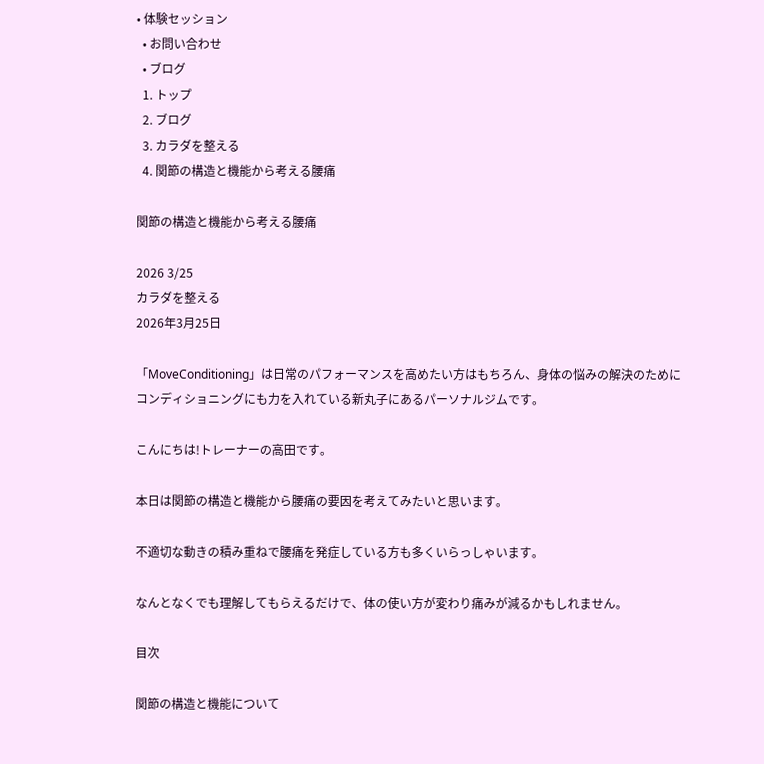• 体験セッション
  • お問い合わせ
  • ブログ
  1. トップ
  2. ブログ
  3. カラダを整える
  4. 関節の構造と機能から考える腰痛

関節の構造と機能から考える腰痛

2026 3/25
カラダを整える
2026年3月25日

「MoveConditioning」は日常のパフォーマンスを高めたい方はもちろん、身体の悩みの解決のためにコンディショニングにも力を入れている新丸子にあるパーソナルジムです。

こんにちは!トレーナーの高田です。

本日は関節の構造と機能から腰痛の要因を考えてみたいと思います。

不適切な動きの積み重ねで腰痛を発症している方も多くいらっしゃいます。

なんとなくでも理解してもらえるだけで、体の使い方が変わり痛みが減るかもしれません。

目次

関節の構造と機能について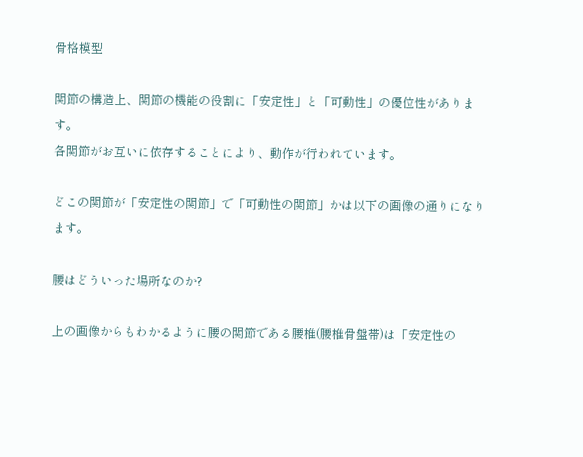骨格模型

関節の構造上、関節の機能の役割に「安定性」と「可動性」の優位性があります。
各関節がお互いに依存することにより、動作が行われています。

どこの関節が「安定性の関節」で「可動性の関節」かは以下の画像の通りになります。

腰はどういった場所なのか?

上の画像からもわかるように腰の関節である腰椎(腰椎骨盤帯)は「安定性の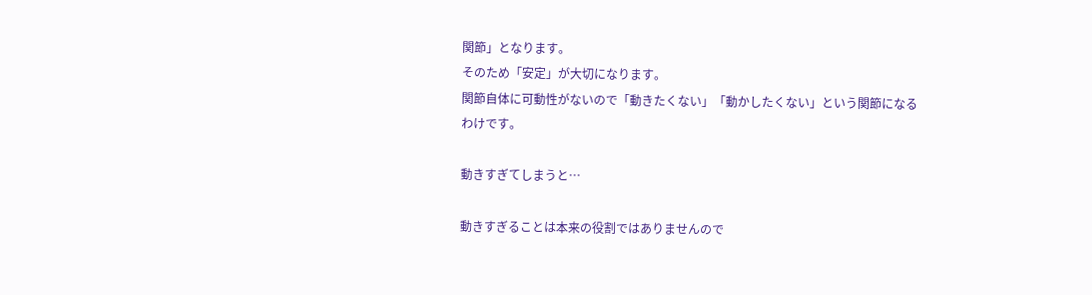関節」となります。
そのため「安定」が大切になります。
関節自体に可動性がないので「動きたくない」「動かしたくない」という関節になるわけです。

動きすぎてしまうと…

動きすぎることは本来の役割ではありませんので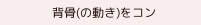背骨(の動き)をコン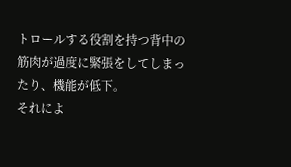トロールする役割を持つ背中の筋肉が過度に緊張をしてしまったり、機能が低下。
それによ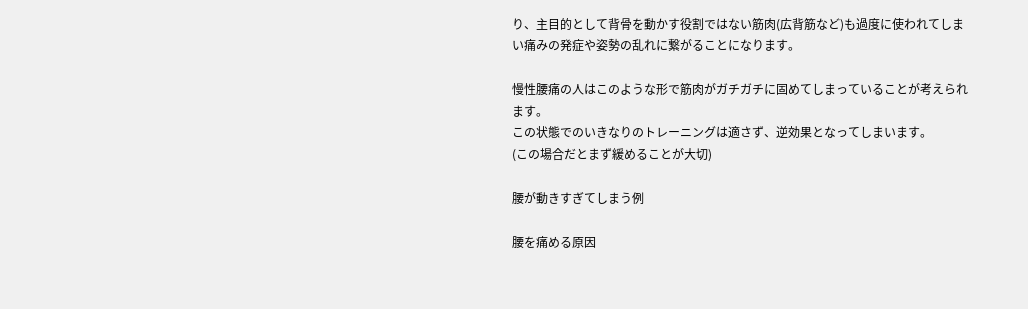り、主目的として背骨を動かす役割ではない筋肉(広背筋など)も過度に使われてしまい痛みの発症や姿勢の乱れに繋がることになります。

慢性腰痛の人はこのような形で筋肉がガチガチに固めてしまっていることが考えられます。
この状態でのいきなりのトレーニングは適さず、逆効果となってしまいます。
(この場合だとまず緩めることが大切)

腰が動きすぎてしまう例

腰を痛める原因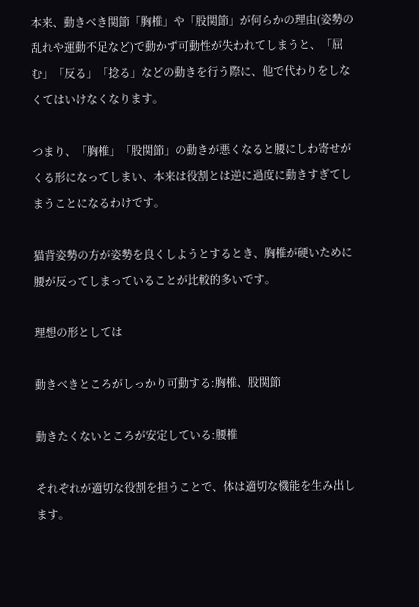本来、動きべき関節「胸椎」や「股関節」が何らかの理由(姿勢の乱れや運動不足など)で動かず可動性が失われてしまうと、「屈む」「反る」「捻る」などの動きを行う際に、他で代わりをしなくてはいけなくなります。

つまり、「胸椎」「股関節」の動きが悪くなると腰にしわ寄せがくる形になってしまい、本来は役割とは逆に過度に動きすぎてしまうことになるわけです。

猫背姿勢の方が姿勢を良くしようとするとき、胸椎が硬いために腰が反ってしまっていることが比較的多いです。

理想の形としては

動きべきところがしっかり可動する:胸椎、股関節

動きたくないところが安定している:腰椎

それぞれが適切な役割を担うことで、体は適切な機能を生み出します。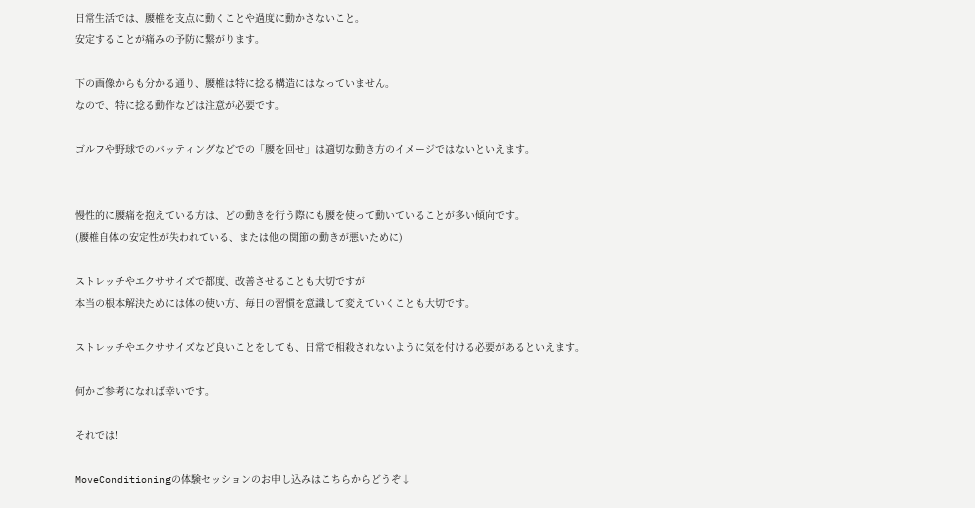日常生活では、腰椎を支点に動くことや過度に動かさないこと。
安定することが痛みの予防に繋がります。

下の画像からも分かる通り、腰椎は特に捻る構造にはなっていません。
なので、特に捻る動作などは注意が必要です。

ゴルフや野球でのバッティングなどでの「腰を回せ」は適切な動き方のイメージではないといえます。


慢性的に腰痛を抱えている方は、どの動きを行う際にも腰を使って動いていることが多い傾向です。
(腰椎自体の安定性が失われている、または他の関節の動きが悪いために)

ストレッチやエクササイズで都度、改善させることも大切ですが
本当の根本解決ためには体の使い方、毎日の習慣を意識して変えていくことも大切です。

ストレッチやエクササイズなど良いことをしても、日常で相殺されないように気を付ける必要があるといえます。

何かご参考になれば幸いです。

それでは!

MoveConditioningの体験セッションのお申し込みはこちらからどうぞ↓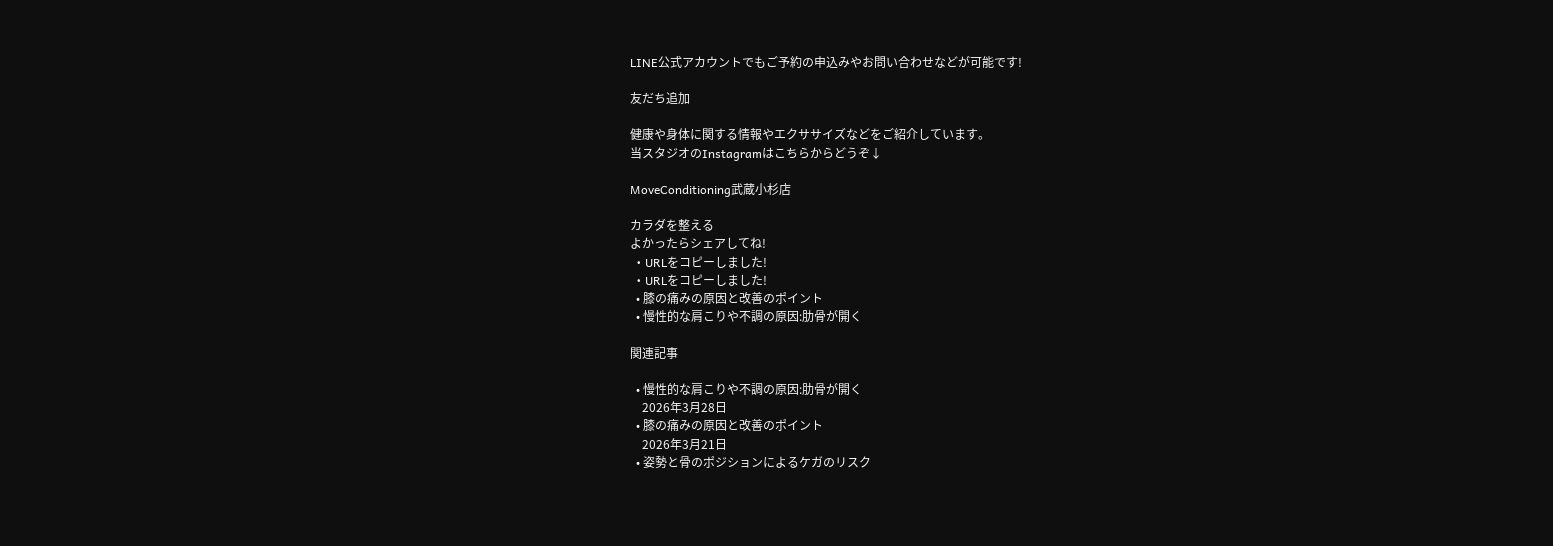LINE公式アカウントでもご予約の申込みやお問い合わせなどが可能です!

友だち追加

健康や身体に関する情報やエクササイズなどをご紹介しています。
当スタジオのInstagramはこちらからどうぞ↓

MoveConditioning武蔵小杉店

カラダを整える
よかったらシェアしてね!
  • URLをコピーしました!
  • URLをコピーしました!
  • 膝の痛みの原因と改善のポイント
  • 慢性的な肩こりや不調の原因:肋骨が開く

関連記事

  • 慢性的な肩こりや不調の原因:肋骨が開く
    2026年3月28日
  • 膝の痛みの原因と改善のポイント
    2026年3月21日
  • 姿勢と骨のポジションによるケガのリスク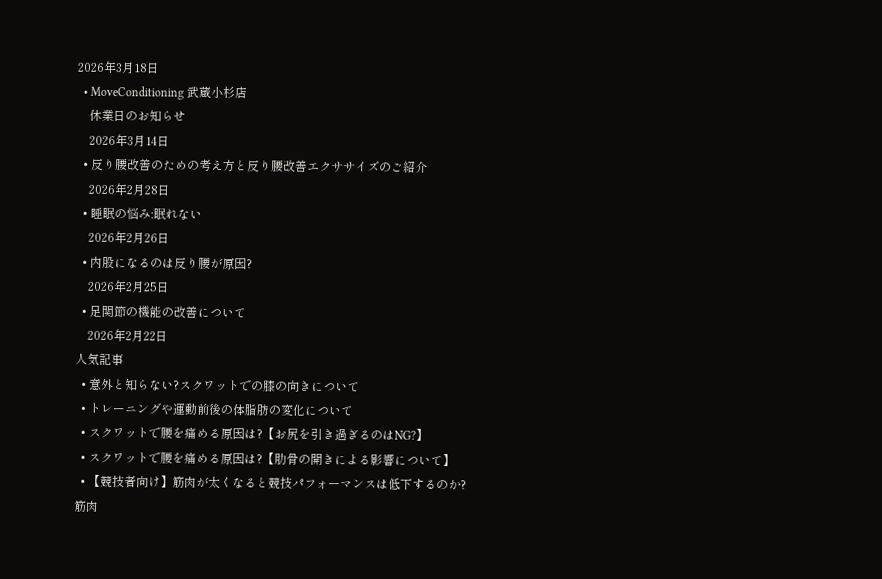2026年3月18日
  • MoveConditioning 武蔵小杉店
    休業日のお知らせ
    2026年3月14日
  • 反り腰改善のための考え方と反り腰改善エクササイズのご紹介
    2026年2月28日
  • 睡眠の悩み:眠れない
    2026年2月26日
  • 内股になるのは反り腰が原因?
    2026年2月25日
  • 足関節の機能の改善について
    2026年2月22日
人気記事
  • 意外と知らない?スクワットでの膝の向きについて
  • トレーニングや運動前後の体脂肪の変化について
  • スクワットで腰を痛める原因は?【お尻を引き過ぎるのはNG?】
  • スクワットで腰を痛める原因は?【肋骨の開きによる影響について】
  • 【競技者向け】筋肉が太くなると競技パフォーマンスは低下するのか?筋肉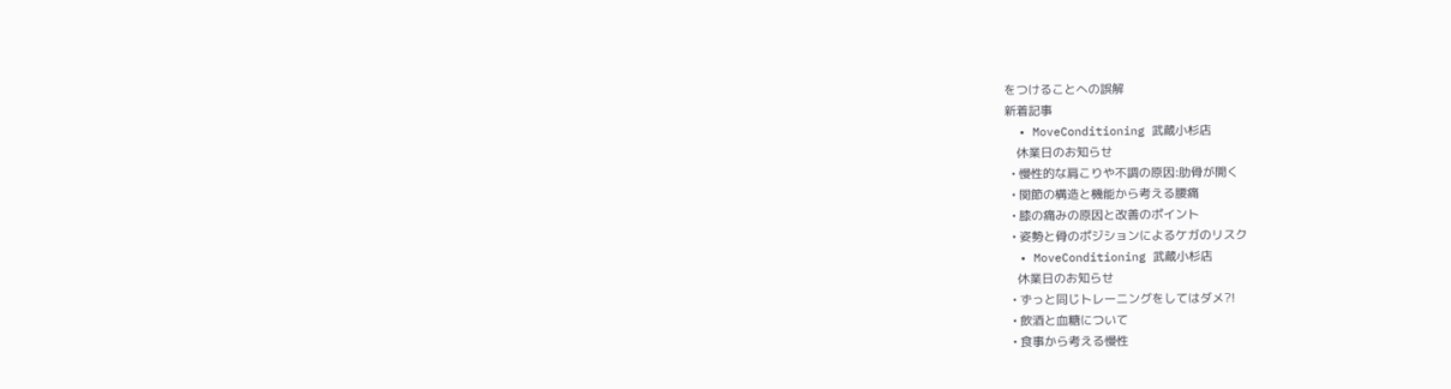をつけることへの誤解
新着記事
  • MoveConditioning 武蔵小杉店
    休業日のお知らせ
  • 慢性的な肩こりや不調の原因:肋骨が開く
  • 関節の構造と機能から考える腰痛
  • 膝の痛みの原因と改善のポイント
  • 姿勢と骨のポジションによるケガのリスク
  • MoveConditioning 武蔵小杉店
    休業日のお知らせ
  • ずっと同じトレーニングをしてはダメ?!
  • 飲酒と血糖について
  • 食事から考える慢性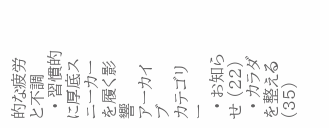的な疲労と不調
  • 習慣的に厚底スニーカーを履く影響
アーカイブ
カテゴリー
  • お知らせ (22)
  • カラダを整える (35)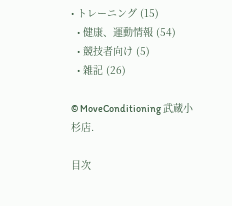• トレーニング (15)
  • 健康、運動情報 (54)
  • 競技者向け (5)
  • 雑記 (26)

© MoveConditioning 武蔵小杉店.

目次